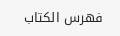فهرس الكتاب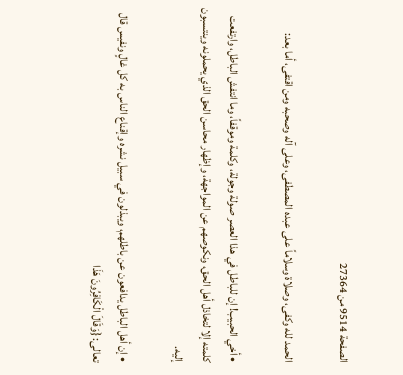الصفحة 9514 من 27364

الحمد لله وكفى، وصلاة وسلاماً على عبده المصطفى، وعلى آله وصحبه ومن اقتفى، أما بعد:

• أخي الحبيب! إن للباطل في هذا العصر صولة وجولة، وكلمة وموقفاً، وما انتفش الباطل، وارتفعت كلمته إلا لتخاذل أهل الحق، ونكوصهم عن المواجهة، وإظهار محاسن الحق الذي يحملونه وينتسبون إليه.

• إن أهل الباطل يدافعون عن باطلهم، ويبذلون في سبيل نشره وإقناع الناس به كل غالٍ ونفيس قال تعالى: {وَقَالَ الْكَافِرُونَ هَذَا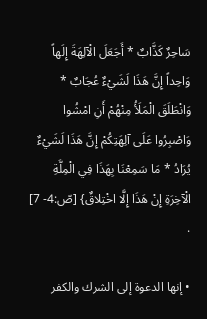سَاحِرٌ كَذَّابٌ * أَجَعَلَ الْآلِهَةَ إِلَهاً وَاحِداً إِنَّ هَذَا لَشَيْءٌ عُجَابٌ * وَانْطَلَقَ الْمَلَأُ مِنْهُمْ أَنِ امْشُوا وَاصْبِرُوا عَلَى آلِهَتِكُمْ إِنَّ هَذَا لَشَيْءٌ يُرَادُ * مَا سَمِعْنَا بِهَذَا فِي الْمِلَّةِ الْآخِرَةِ إِنْ هَذَا إِلَّا اخْتِلاقٌ} [صّ:4- 7] .

• إنها الدعوة إلى الشرك والكفر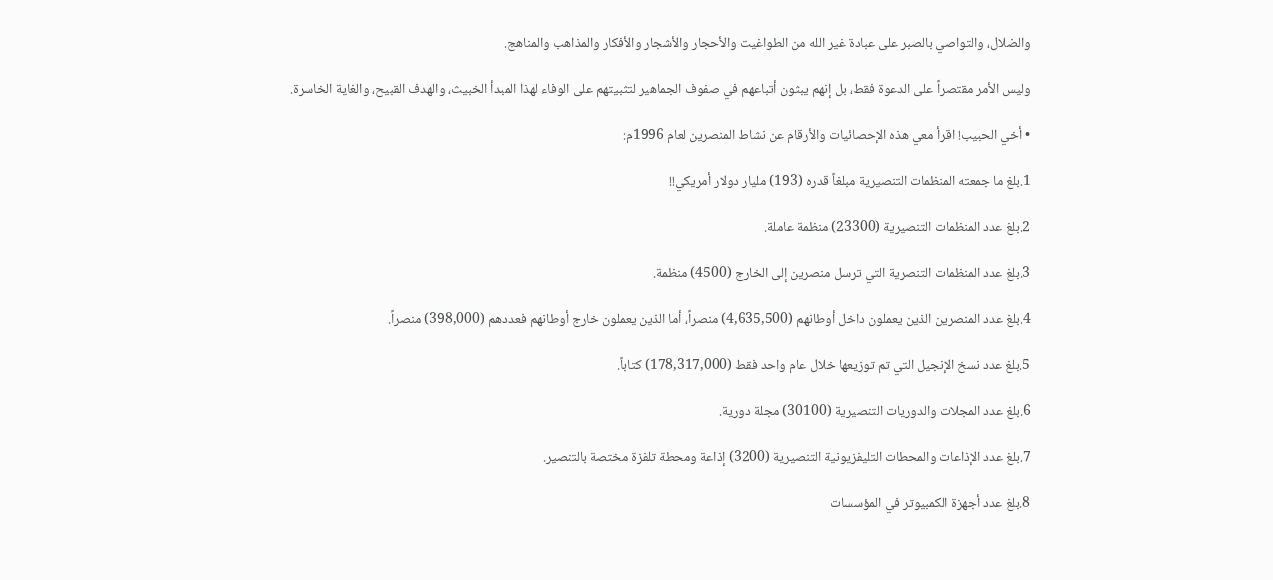والضلال، والتواصي بالصبر على عبادة غير الله من الطواغيت والأحجار والأشجار والأفكار والمذاهب والمناهج.

وليس الأمر مقتصراً على الدعوة فقط، بل إنهم يبثون أتباعهم في صفوف الجماهير لتثبيتهم على الوفاء لهذا المبدأ الخبيث، والهدف القبيح، والغاية الخاسرة.

• أخي الحبيب! اقرأ معي هذه الإحصائيات والأرقام عن نشاط المنصرين لعام 1996م:

1.بلغ ما جمعته المنظمات التنصيرية مبلغاً قدره (193) مليار دولار أمريكي!!

2.بلغ عدد المنظمات التنصيرية (23300) منظمة عاملة.

3.بلغ عدد المنظمات التنصرية التي ترسل منصرين إلى الخارج (4500) منظمة.

4.بلغ عدد المنصرين الذين يعملون داخل أوطانهم (4,635,500) منصراً، أما الذين يعملون خارج أوطانهم فعددهم (398,000) منصراً.

5.بلغ عدد نسخ الإنجيل التي تم توزيعها خلال عام واحد فقط (178,317,000) كتاباً.

6.بلغ عدد المجلات والدوريات التنصيرية (30100) مجلة دورية.

7.بلغ عدد الإذاعات والمحطات التليفزيونية التنصيرية (3200) إذاعة ومحطة تلفزة مختصة بالتنصير.

8.بلغ عدد أجهزة الكمبيوتر في المؤسسات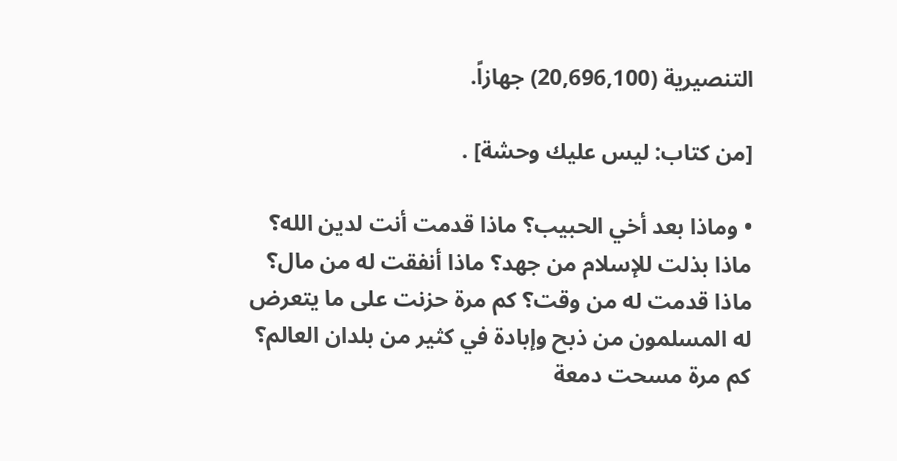التنصيرية (20,696,100) جهازاً.

[من كتاب: ليس عليك وحشة] .

• وماذا بعد أخي الحبيب؟ ماذا قدمت أنت لدين الله؟ ماذا بذلت للإسلام من جهد؟ ماذا أنفقت له من مال؟ ماذا قدمت له من وقت؟ كم مرة حزنت على ما يتعرض له المسلمون من ذبح وإبادة في كثير من بلدان العالم؟ كم مرة مسحت دمعة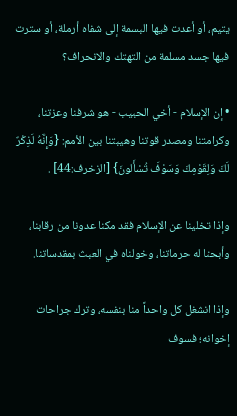يتيم، أو أعدت فيها البسمة إلى شفاه أرملة، أو سترت فيها جسد مسلمة من التهتك والانحراف؟

• إن الإسلام - أخي الحبيب - هو شرفنا وعزتنا، وكرامتنا ومصدر قوتنا وهيبتنا بين الأمم: {وَإِنَّهُ لَذِكْرٌ لَكَ وَلِقَوْمِكَ وَسَوْفَ تُسْأَلونَ} [الزخرف:44] .

وإذا تخلينا عن الإسلام فقد مكنا عدونا من رقابنا، وأبحنا له حرماتنا، وخولناه في العبث بمقدساتنا.

وإذا انشغل كل واحداً منا بنفسه، وترك جراحات إخوانه؛ فسوف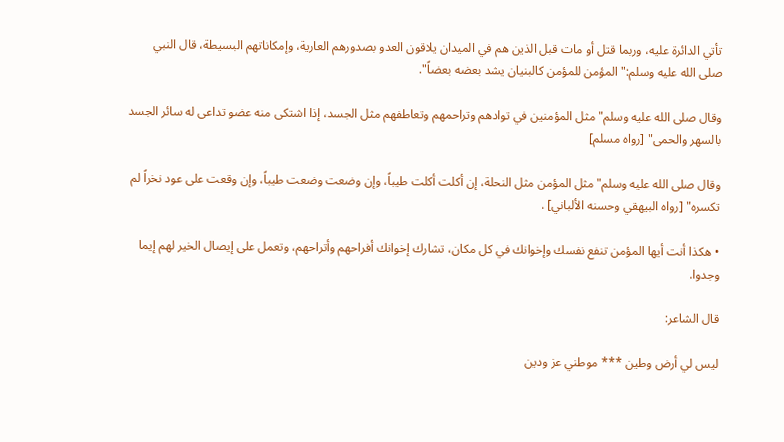تأتي الدائرة عليه، وربما قتل أو مات قبل الذين هم في الميدان يلاقون العدو بصدورهم العارية، وإمكاناتهم البسيطة، قال النبي صلى الله عليه وسلم:"المؤمن للمؤمن كالبنيان يشد بعضه بعضاً".

وقال صلى الله عليه وسلم"مثل المؤمنين في توادهم وتراحمهم وتعاطفهم مثل الجسد، إذا اشتكى منه عضو تداعى له سائر الجسد بالسهر والحمى" [رواه مسلم]

وقال صلى الله عليه وسلم"مثل المؤمن مثل النحلة، إن أكلت أكلت طيباً، وإن وضعت وضعت طيباً، وإن وقعت على عود نخراً لم تكسره" [رواه البيهقي وحسنه الألباني] .

• هكذا أنت أيها المؤمن تنفع نفسك وإخوانك في كل مكان، تشارك إخوانك أفراحهم وأتراحهم، وتعمل على إيصال الخير لهم إيما وجدوا.

قال الشاعر:

ليس لي أرض وطين *** موطني عز ودين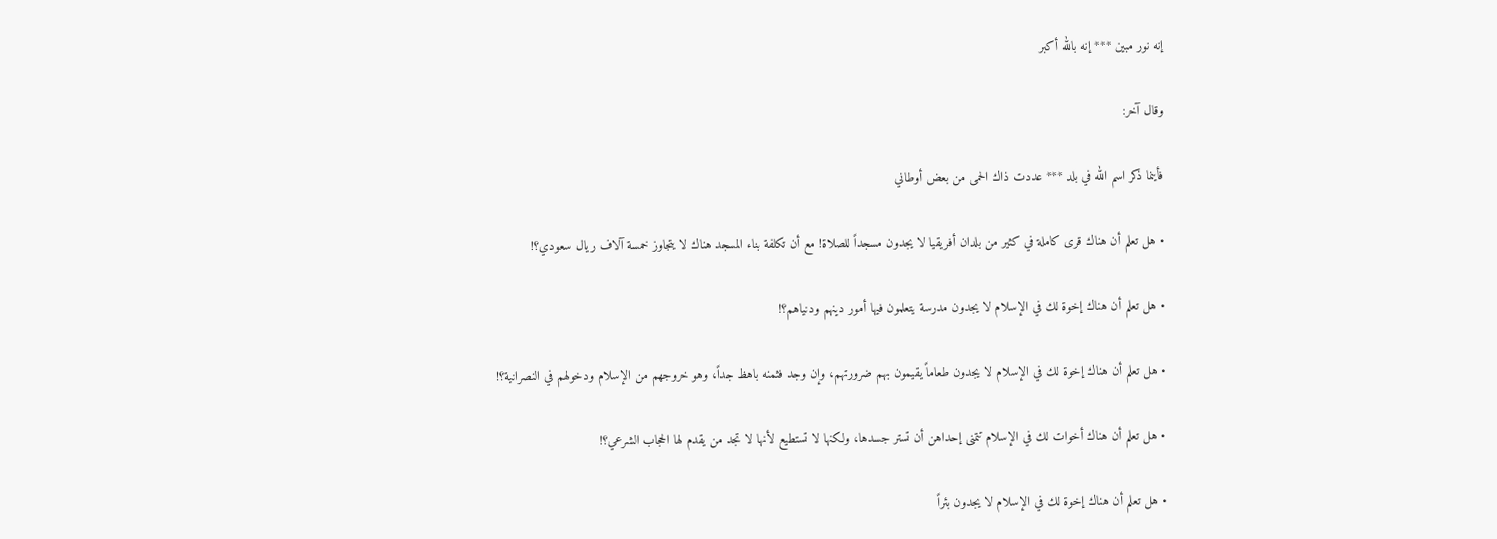إنه نور مبين *** إنه بالله أكبر

وقال آخر:

فأينما ذكر اسم الله في بلد *** عددت ذاك الحمى من بعض أوطاني

• هل تعلم أن هناك قرى كاملة في كثير من بلدان أفريقيا لا يجدون مسجداً للصلاة! مع أن تكلفة بناء المسجد هناك لا يتجاوز خمسة آلاف ريال سعودي؟!

• هل تعلم أن هناك إخوة لك في الإسلام لا يجدون مدرسة يتعلمون فيها أمور دينهم ودنياهم؟!

• هل تعلم أن هناك إخوة لك في الإسلام لا يجدون طعاماً يقيمون بهم ضرورتهم، وإن وجد فثمنه باهظ جداً، وهو خروجهم من الإسلام ودخولهم في النصرانية؟!

• هل تعلم أن هناك أخوات لك في الإسلام تتمنى إحداهن أن تستر جسدها، ولكنها لا تستطيع لأنها لا تجد من يقدم لها الحجاب الشرعي؟!

• هل تعلم أن هناك إخوة لك في الإسلام لا يجدون بئراً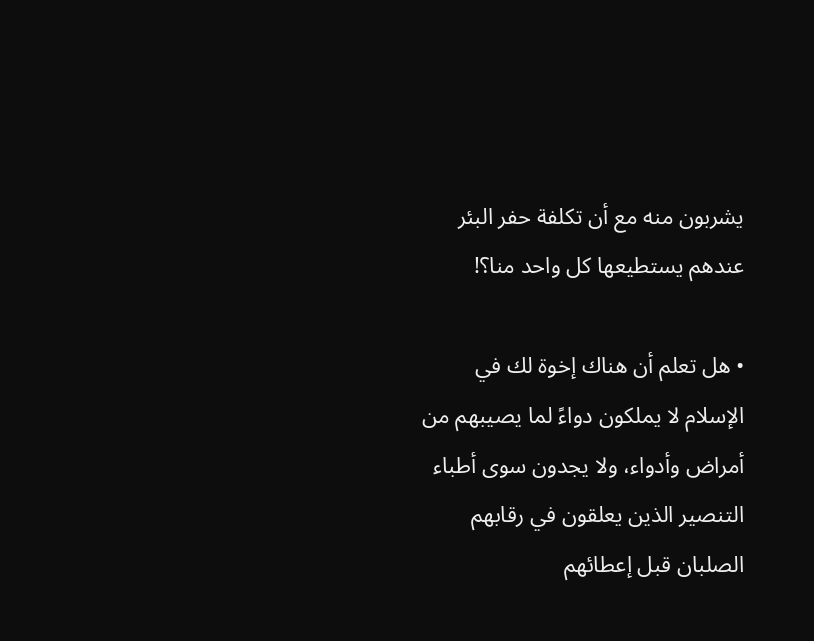يشربون منه مع أن تكلفة حفر البئر عندهم يستطيعها كل واحد منا؟!

• هل تعلم أن هناك إخوة لك في الإسلام لا يملكون دواءً لما يصيبهم من أمراض وأدواء، ولا يجدون سوى أطباء التنصير الذين يعلقون في رقابهم الصلبان قبل إعطائهم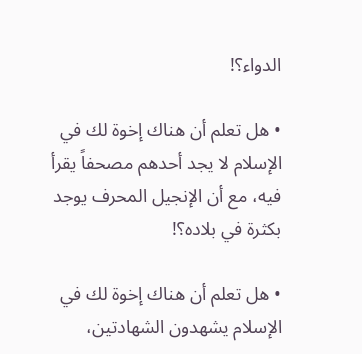الدواء؟!

• هل تعلم أن هناك إخوة لك في الإسلام لا يجد أحدهم مصحفاً يقرأ فيه، مع أن الإنجيل المحرف يوجد بكثرة في بلاده؟!

• هل تعلم أن هناك إخوة لك في الإسلام يشهدون الشهادتين،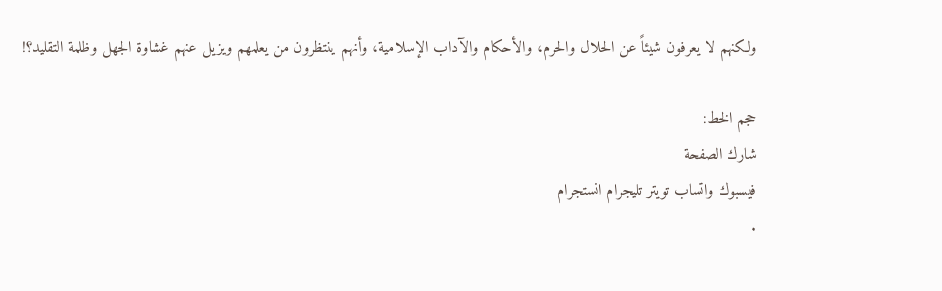ولكنهم لا يعرفون شيئاً عن الحلال والحرم، والأحكام والآداب الإسلامية، وأنهم ينتظرون من يعلمهم ويزيل عنهم غشاوة الجهل وظلمة التقليد؟!

حجم الخط:
شارك الصفحة
فيسبوك واتساب تويتر تليجرام انستجرام
.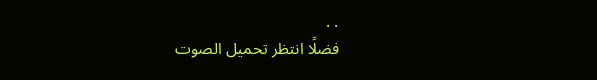. .
فضلًا انتظر تحميل الصوت